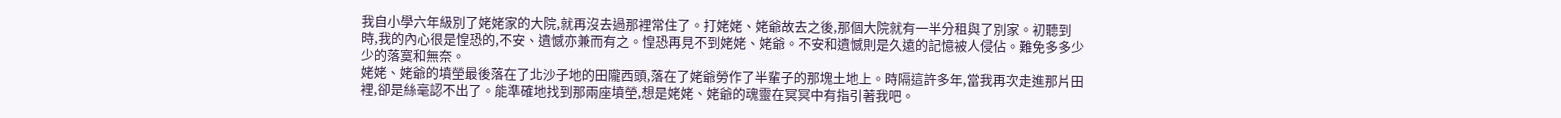我自小學六年級別了姥姥家的大院,就再沒去過那裡常住了。打姥姥、姥爺故去之後,那個大院就有一半分租與了別家。初聽到時,我的內心很是惶恐的,不安、遺憾亦兼而有之。惶恐再見不到姥姥、姥爺。不安和遺憾則是久遠的記憶被人侵佔。難免多多少少的落寞和無奈。
姥姥、姥爺的墳塋最後落在了北沙子地的田隴西頭,落在了姥爺勞作了半輩子的那塊土地上。時隔這許多年,當我再次走進那片田裡,卻是絲毫認不出了。能準確地找到那兩座墳塋,想是姥姥、姥爺的魂靈在冥冥中有指引著我吧。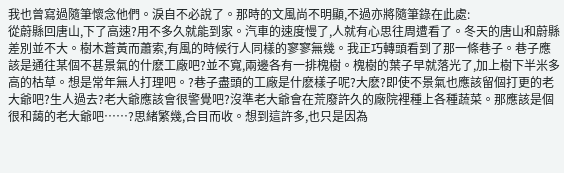我也曾寫過隨筆懷念他們。淚自不必說了。那時的文風尚不明顯,不過亦將隨筆錄在此處:
從蔚縣回唐山,下了高速?用不多久就能到家。汽車的速度慢了,人就有心思往周遭看了。冬天的唐山和蔚縣差別並不大。樹木蒼黃而蕭索,有風的時候行人同樣的寥寥無幾。我正巧轉頭看到了那一條巷子。巷子應該是通往某個不甚景氣的什麽工廠吧?並不寬,兩邊各有一排槐樹。槐樹的葉子早就落光了,加上樹下半米多高的枯草。想是常年無人打理吧。?巷子盡頭的工廠是什麽樣子呢?大麽?即使不景氣也應該留個打更的老大爺吧?生人過去?老大爺應該會很警覺吧?沒準老大爺會在荒廢許久的廠院裡種上各種蔬菜。那應該是個很和藹的老大爺吧……?思緒繁幾,合目而收。想到這許多,也只是因為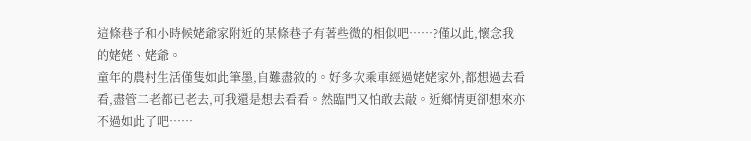這條巷子和小時候姥爺家附近的某條巷子有著些微的相似吧……?僅以此,懷念我的姥姥、姥爺。
童年的農村生活僅隻如此筆墨,自難盡敘的。好多次乘車經過姥姥家外,都想過去看看,盡管二老都已老去,可我還是想去看看。然臨門又怕敢去敲。近鄉情更卻想來亦不過如此了吧……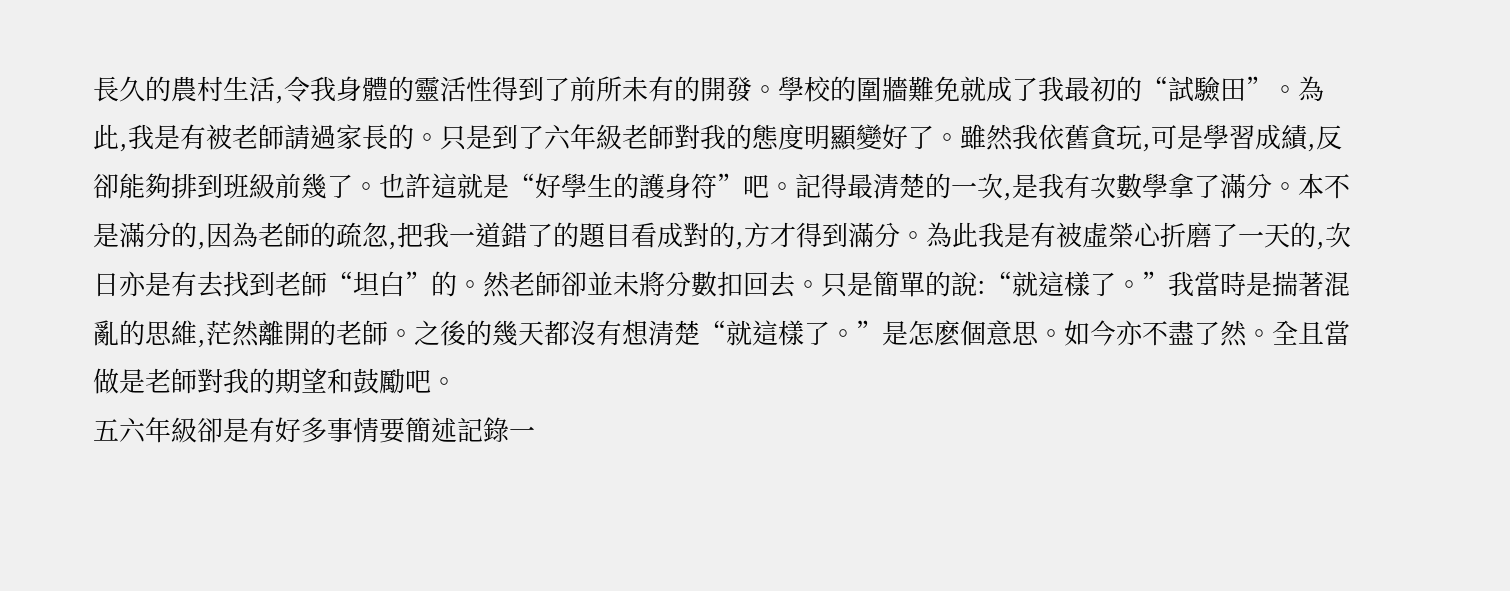長久的農村生活,令我身體的靈活性得到了前所未有的開發。學校的圍牆難免就成了我最初的“試驗田”。為此,我是有被老師請過家長的。只是到了六年級老師對我的態度明顯變好了。雖然我依舊貪玩,可是學習成績,反卻能夠排到班級前幾了。也許這就是“好學生的護身符”吧。記得最清楚的一次,是我有次數學拿了滿分。本不是滿分的,因為老師的疏忽,把我一道錯了的題目看成對的,方才得到滿分。為此我是有被虛榮心折磨了一天的,次日亦是有去找到老師“坦白”的。然老師卻並未將分數扣回去。只是簡單的說:“就這樣了。”我當時是揣著混亂的思維,茫然離開的老師。之後的幾天都沒有想清楚“就這樣了。”是怎麽個意思。如今亦不盡了然。全且當做是老師對我的期望和鼓勵吧。
五六年級卻是有好多事情要簡述記錄一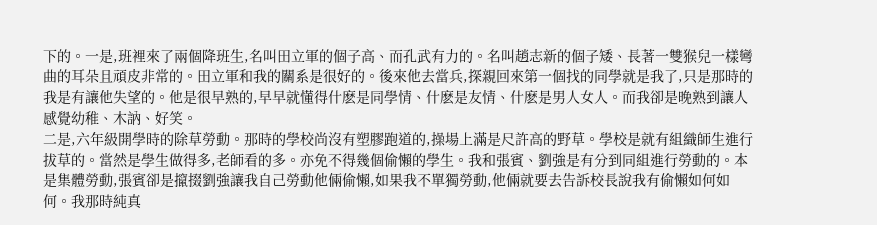下的。一是,班裡來了兩個降班生,名叫田立軍的個子高、而孔武有力的。名叫趙志新的個子矮、長著一雙猴兒一樣彎曲的耳朵且頑皮非常的。田立軍和我的關系是很好的。後來他去當兵,探親回來第一個找的同學就是我了,只是那時的我是有讓他失望的。他是很早熟的,早早就懂得什麽是同學情、什麽是友情、什麽是男人女人。而我卻是晚熟到讓人感覺幼稚、木訥、好笑。
二是,六年級開學時的除草勞動。那時的學校尚沒有塑膠跑道的,操場上滿是尺許高的野草。學校是就有組織師生進行拔草的。當然是學生做得多,老師看的多。亦免不得幾個偷懶的學生。我和張賓、劉強是有分到同組進行勞動的。本是集體勞動,張賓卻是攛掇劉強讓我自己勞動他倆偷懶,如果我不單獨勞動,他倆就要去告訴校長說我有偷懶如何如何。我那時純真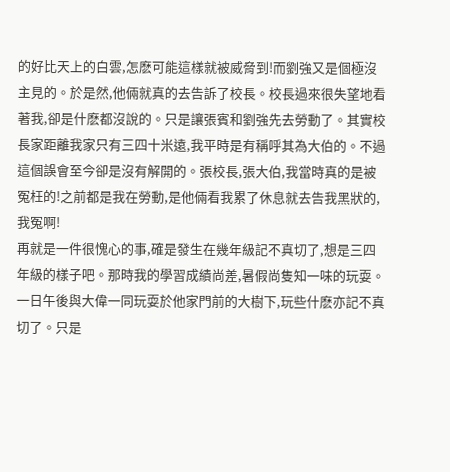的好比天上的白雲,怎麽可能這樣就被威脅到!而劉強又是個極沒主見的。於是然,他倆就真的去告訴了校長。校長過來很失望地看著我,卻是什麽都沒說的。只是讓張賓和劉強先去勞動了。其實校長家距離我家只有三四十米遠,我平時是有稱呼其為大伯的。不過這個誤會至今卻是沒有解開的。張校長,張大伯,我當時真的是被冤枉的!之前都是我在勞動,是他倆看我累了休息就去告我黑狀的,我冤啊!
再就是一件很愧心的事,確是發生在幾年級記不真切了,想是三四年級的樣子吧。那時我的學習成績尚差,暑假尚隻知一味的玩耍。一日午後與大偉一同玩耍於他家門前的大樹下,玩些什麽亦記不真切了。只是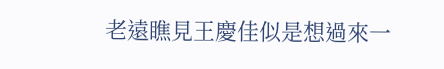老遠瞧見王慶佳似是想過來一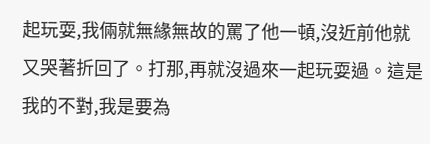起玩耍,我倆就無緣無故的罵了他一頓,沒近前他就又哭著折回了。打那,再就沒過來一起玩耍過。這是我的不對,我是要為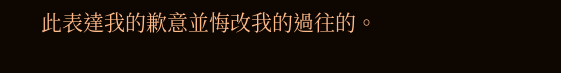此表達我的歉意並悔改我的過往的。